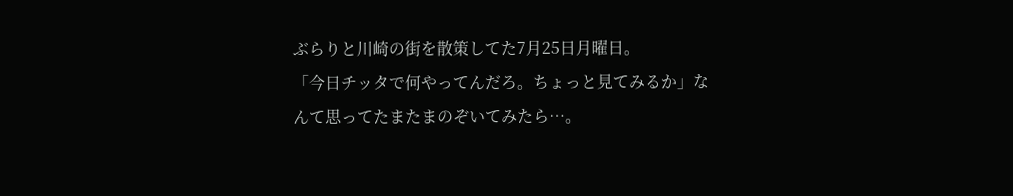ぶらりと川崎の街を散策してた7月25日月曜日。
「今日チッタで何やってんだろ。ちょっと見てみるか」なんて思ってたまたまのぞいてみたら…。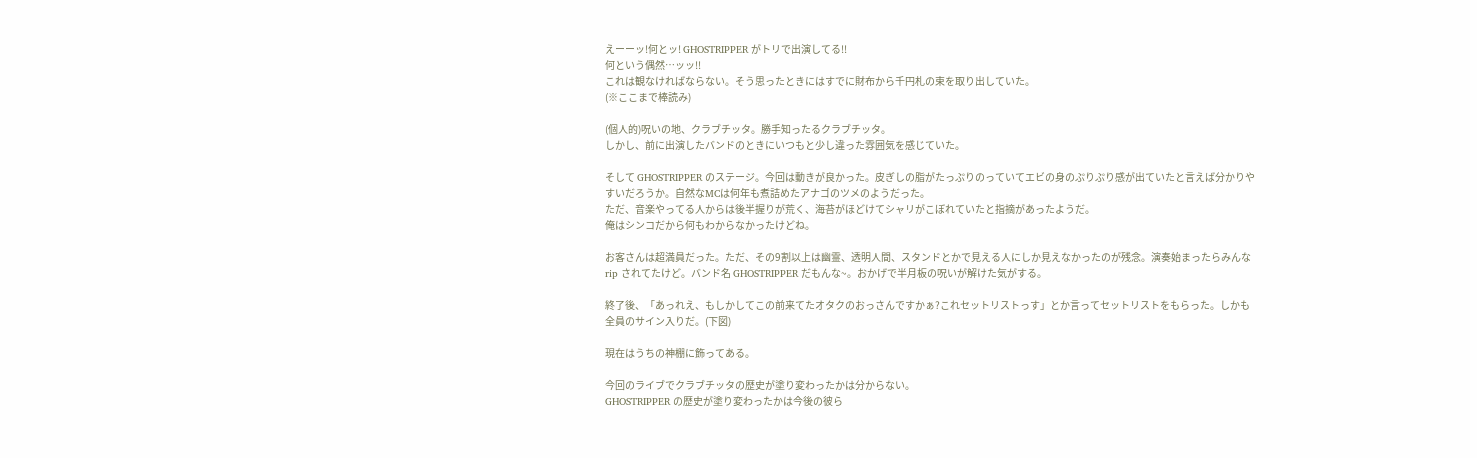えーーッ!何とッ! GHOSTRIPPER がトリで出演してる!!
何という偶然…ッッ!!
これは観なければならない。そう思ったときにはすでに財布から千円札の束を取り出していた。
(※ここまで棒読み)

(個人的)呪いの地、クラブチッタ。勝手知ったるクラブチッタ。
しかし、前に出演したバンドのときにいつもと少し違った雰囲気を感じていた。

そして GHOSTRIPPER のステージ。今回は動きが良かった。皮ぎしの脂がたっぷりのっていてエビの身のぷりぷり感が出ていたと言えば分かりやすいだろうか。自然なMCは何年も煮詰めたアナゴのツメのようだった。
ただ、音楽やってる人からは後半握りが荒く、海苔がほどけてシャリがこぼれていたと指摘があったようだ。
俺はシンコだから何もわからなかったけどね。

お客さんは超満員だった。ただ、その9割以上は幽霊、透明人間、スタンドとかで見える人にしか見えなかったのが残念。演奏始まったらみんな rip されてたけど。バンド名 GHOSTRIPPER だもんな~。おかげで半月板の呪いが解けた気がする。

終了後、「あっれえ、もしかしてこの前来てたオタクのおっさんですかぁ?これセットリストっす」とか言ってセットリストをもらった。しかも全員のサイン入りだ。(下図)

現在はうちの神棚に飾ってある。

今回のライブでクラブチッタの歴史が塗り変わったかは分からない。
GHOSTRIPPER の歴史が塗り変わったかは今後の彼ら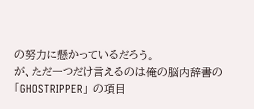の努力に懸かっているだろう。
が、ただ一つだけ言えるのは俺の脳内辞書の 「GHOSTRIPPER」 の項目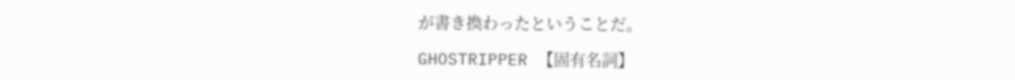が書き換わったということだ。

GHOSTRIPPER 【固有名詞】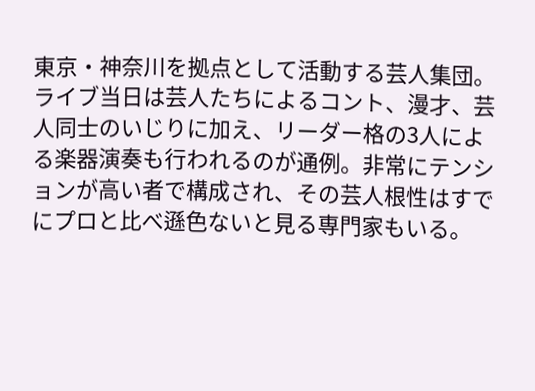東京・神奈川を拠点として活動する芸人集団。ライブ当日は芸人たちによるコント、漫才、芸人同士のいじりに加え、リーダー格の3人による楽器演奏も行われるのが通例。非常にテンションが高い者で構成され、その芸人根性はすでにプロと比べ遜色ないと見る専門家もいる。